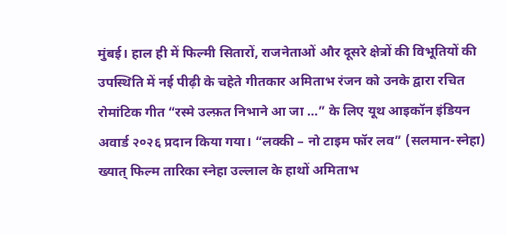मुंबई। हाल ही में फिल्मी सितारों, राजनेताओं और दूसरे क्षेत्रों की विभूतियों की उपस्थिति में नई पीढ़ी के चहेते गीतकार अमिताभ रंजन को उनके द्वारा रचित रोमांटिक गीत “रस्मे उल्फ़त निभाने आ जा …” के लिए यूथ आइकॉन इंडियन अवार्ड २०२६ प्रदान किया गया। “लक्की – नो टाइम फॉर लव” (सलमान-स्नेहा) ख्यात् फिल्म तारिका स्नेहा उल्लाल के हाथों अमिताभ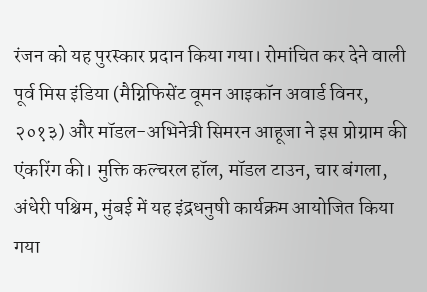रंजन को यह पुरस्कार प्रदान किया गया। रोमांचित कर देने वाली पूर्व मिस इंडिया (मैग्निफिसेंट वूमन आइकॉन अवार्ड विनर, २०१३) और मॉडल-अभिनेत्री सिमरन आहूजा ने इस प्रोग्राम की एंकरिंग की। मुक्ति कल्चरल हॉल, मॉडल टाउन, चार बंगला, अंधेरी पश्चिम, मुंबई में यह इंद्रधनुषी कार्यक्रम आयोजित किया गया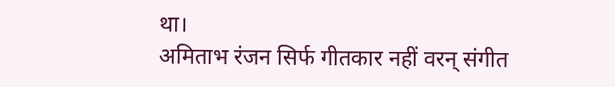था।
अमिताभ रंजन सिर्फ गीतकार नहीं वरन् संगीत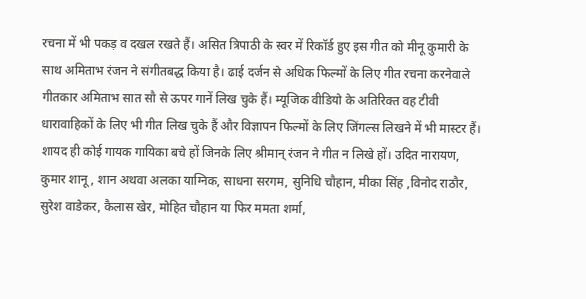रचना में भी पकड़ व दखल रखते हैं। असित त्रिपाठी के स्वर में रिकॉर्ड हुए इस गीत को मीनू कुमारी के साथ अमिताभ रंजन ने संगीतबद्ध किया है। ढाई दर्जन से अधिक फिल्मों के लिए गीत रचना करनेवाले गीतकार अमिताभ सात सौ से ऊपर गानें लिख चुके हैं। म्यूजिक वीडियो के अतिरिक्त वह टीवी धारावाहिकों के लिए भी गीत लिख चुके हैं और विज्ञापन फिल्मों के लिए जिंगल्स लिखने में भी मास्टर हैं। शायद ही कोई गायक गायिका बचे हों जिनके लिए श्रीमान् रंजन ने गीत न लिखे हों। उदित नारायण, कुमार शानू, शान अथवा अलका याग्निक, साधना सरगम, सुनिधि चौहान, मीका सिंह ,विनोद राठौर, सुरेश वाडेकर, कैलास खेर, मोहित चौहान या फिर ममता शर्मा,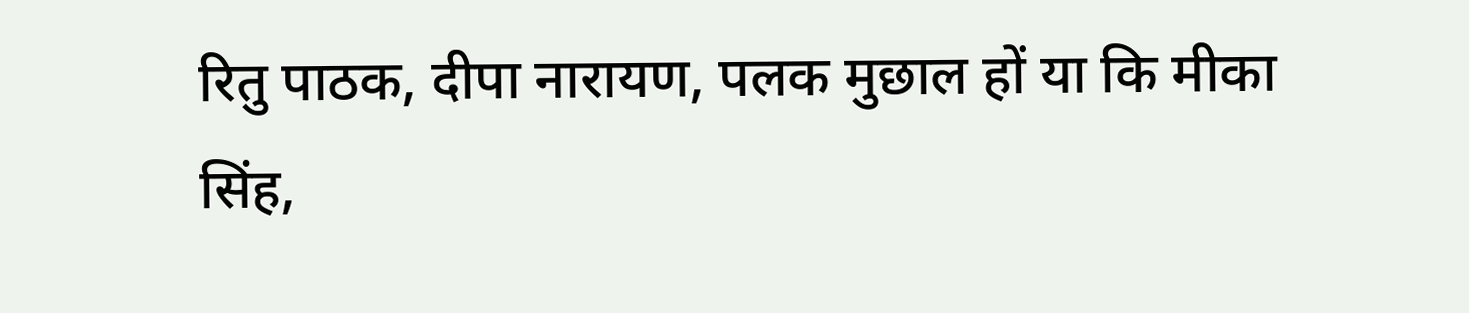रितु पाठक, दीपा नारायण, पलक मुछाल हों या कि मीका सिंह,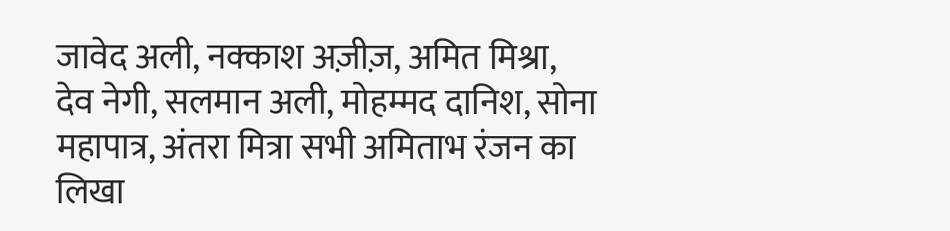जावेद अली, नक्काश अज़ीज़, अमित मिश्रा, देव नेगी, सलमान अली, मोहम्मद दानिश, सोना महापात्र, अंतरा मित्रा सभी अमिताभ रंजन का लिखा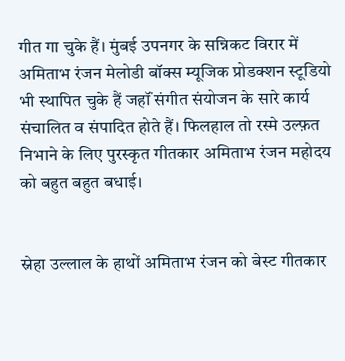गीत गा चुके हैं। मुंबई उपनगर के सन्निकट विरार में अमिताभ रंजन मेलोडी बॉक्स म्यूजिक प्रोडक्शन स्टूडियो भी स्थापित चुके हैं जहॉं संगीत संयोजन के सारे कार्य संचालित व संपादित होते हैं। फिलहाल तो रस्मे उल्फ़त निभाने के लिए पुरस्कृत गीतकार अमिताभ रंजन महोदय को बहुत बहुत बधाई।


स्नेहा उल्लाल के हाथों अमिताभ रंजन को बेस्ट गीतकार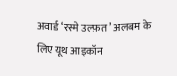अवार्ड ‘रस्मे उल्फ़त’ अलबम के लिए यूथ आइकॉन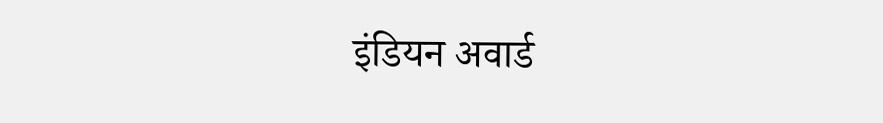इंडियन अवार्ड